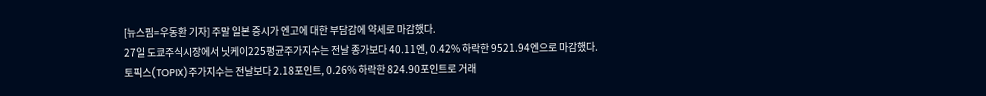[뉴스핌=우동환 기자] 주말 일본 증시가 엔고에 대한 부담감에 약세로 마감했다.
27일 도쿄주식시장에서 닛케이225평균주가지수는 전날 종가보다 40.11엔, 0.42% 하락한 9521.94엔으로 마감했다.
토픽스(TOPIX)주가지수는 전날보다 2.18포인트, 0.26% 하락한 824.90포인트로 거래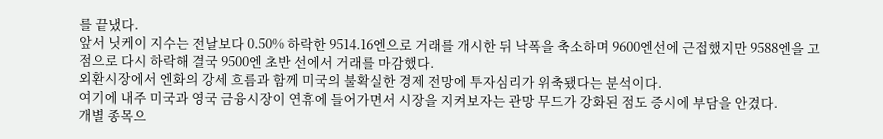를 끝냈다.
앞서 닛케이 지수는 전날보다 0.50% 하락한 9514.16엔으로 거래를 개시한 뒤 낙폭을 축소하며 9600엔선에 근접했지만 9588엔을 고점으로 다시 하락해 결국 9500엔 초반 선에서 거래를 마감했다.
외환시장에서 엔화의 강세 흐름과 함께 미국의 불확실한 경제 전망에 투자심리가 위축됐다는 분석이다.
여기에 내주 미국과 영국 금융시장이 연휴에 들어가면서 시장을 지켜보자는 관망 무드가 강화된 점도 증시에 부담을 안겼다.
개별 종목으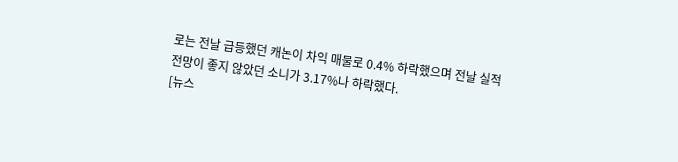로는 전날 급등했던 캐논이 차익 매물로 0.4% 하락했으며 전날 실적 전망이 좋지 않았던 소니가 3.17%나 하락했다.
[뉴스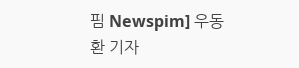핌 Newspim] 우동환 기자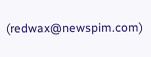(redwax@newspim.com)